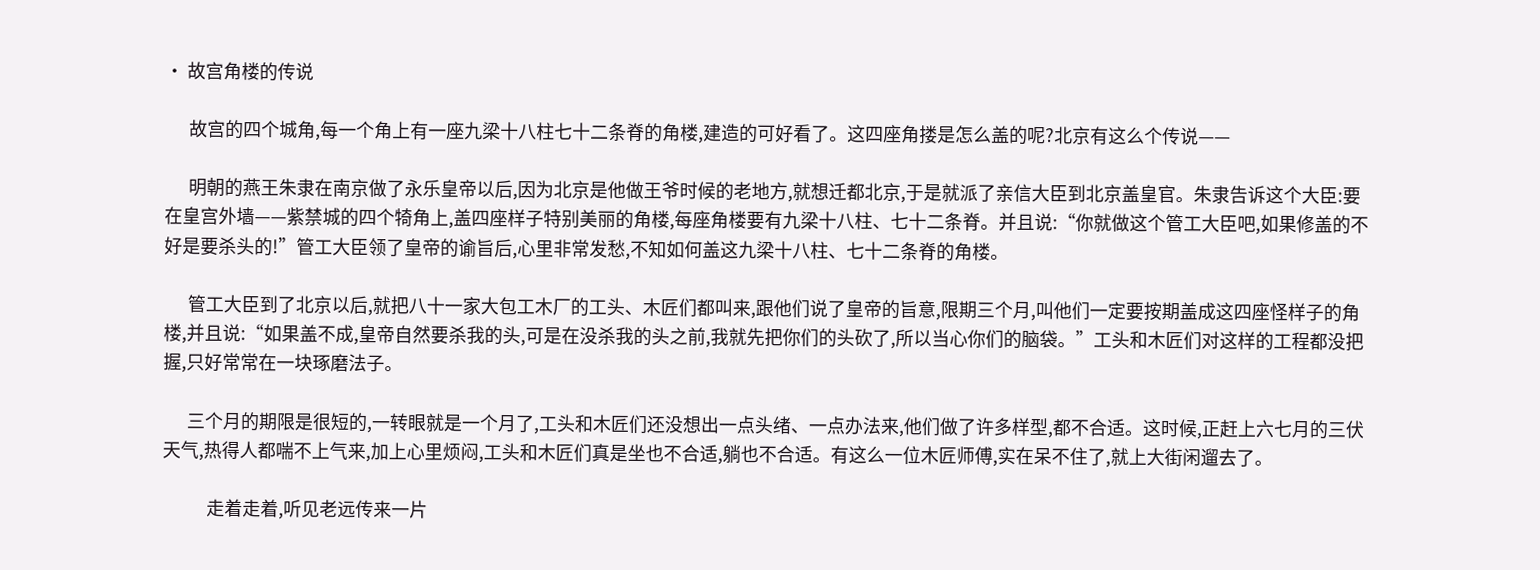• 故宫角楼的传说

      故宫的四个城角,每一个角上有一座九梁十八柱七十二条脊的角楼,建造的可好看了。这四座角搂是怎么盖的呢?北京有这么个传说——

      明朝的燕王朱隶在南京做了永乐皇帝以后,因为北京是他做王爷时候的老地方,就想迁都北京,于是就派了亲信大臣到北京盖皇官。朱隶告诉这个大臣:要在皇宫外墙——紫禁城的四个犄角上,盖四座样子特别美丽的角楼,每座角楼要有九梁十八柱、七十二条脊。并且说:“你就做这个管工大臣吧,如果修盖的不好是要杀头的!”管工大臣领了皇帝的谕旨后,心里非常发愁,不知如何盖这九梁十八柱、七十二条脊的角楼。

      管工大臣到了北京以后,就把八十一家大包工木厂的工头、木匠们都叫来,跟他们说了皇帝的旨意,限期三个月,叫他们一定要按期盖成这四座怪样子的角楼,并且说:“如果盖不成,皇帝自然要杀我的头,可是在没杀我的头之前,我就先把你们的头砍了,所以当心你们的脑袋。”工头和木匠们对这样的工程都没把握,只好常常在一块琢磨法子。

      三个月的期限是很短的,一转眼就是一个月了,工头和木匠们还没想出一点头绪、一点办法来,他们做了许多样型,都不合适。这时候,正赶上六七月的三伏天气,热得人都喘不上气来,加上心里烦闷,工头和木匠们真是坐也不合适,躺也不合适。有这么一位木匠师傅,实在呆不住了,就上大街闲遛去了。

           走着走着,听见老远传来一片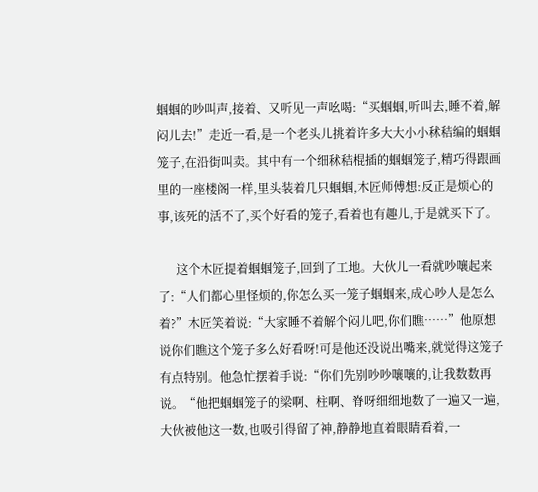蝈蝈的吵叫声,接着、又听见一声吆喝:“买蝈蝈,听叫去,睡不着,解闷儿去!”走近一看,是一个老头儿挑着许多大大小小秫秸编的蝈蝈笼子,在沿街叫卖。其中有一个细秫秸棍插的蝈蝈笼子,精巧得跟画里的一座楼阁一样,里头装着几只蝈蝈,木匠师傅想:反正是烦心的事,该死的活不了,买个好看的笼子,看着也有趣儿,于是就买下了。

      这个木匠提着蝈蝈笼子,回到了工地。大伙儿一看就吵嚷起来了:“人们都心里怪烦的,你怎么买一笼子蝈蝈来,成心吵人是怎么着?”木匠笑着说:“大家睡不着解个闷儿吧,你们瞧……”他原想说你们瞧这个笼子多么好看呀!可是他还没说出嘴来,就觉得这笼子有点特别。他急忙摆着手说:“你们先别吵吵嚷嚷的,让我数数再说。“他把蝈蝈笼子的梁啊、柱啊、脊呀细细地数了一遍又一遍,大伙被他这一数,也吸引得留了神,静静地直着眼睛看着,一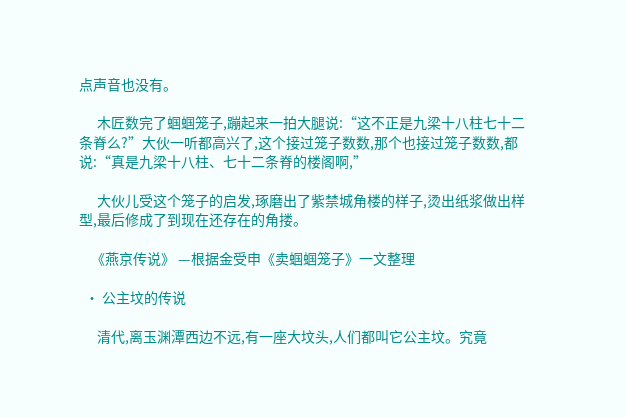点声音也没有。

      木匠数完了蝈蝈笼子,蹦起来一拍大腿说:“这不正是九梁十八柱七十二条脊么?”大伙一听都高兴了,这个接过笼子数数,那个也接过笼子数数,都说:“真是九梁十八柱、七十二条脊的楼阁啊,”

      大伙儿受这个笼子的启发,琢磨出了紫禁城角楼的样子,烫出纸浆做出样型,最后修成了到现在还存在的角搂。

    《燕京传说》 —根据金受申《卖蝈蝈笼子》一文整理

  • 公主坟的传说

      清代,离玉渊潭西边不远,有一座大坟头,人们都叫它公主坟。究竟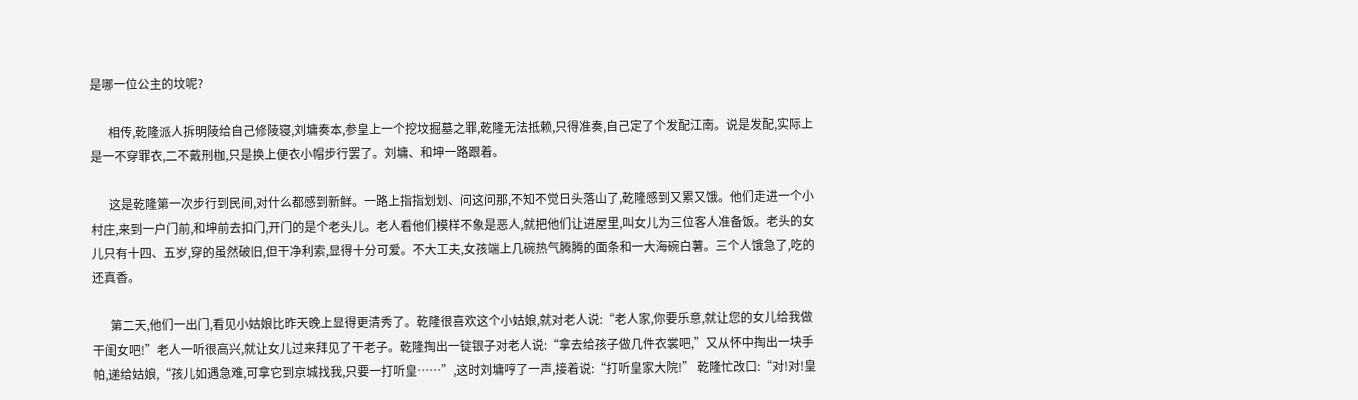是哪一位公主的坟呢?

      相传,乾隆派人拆明陵给自己修陵寝,刘墉奏本,参皇上一个挖坟掘墓之罪,乾隆无法抵赖,只得准奏,自己定了个发配江南。说是发配,实际上是一不穿罪衣,二不戴刑枷,只是换上便衣小帽步行罢了。刘墉、和坤一路跟着。

      这是乾隆第一次步行到民间,对什么都感到新鲜。一路上指指划划、问这问那,不知不觉日头落山了,乾隆感到又累又饿。他们走进一个小村庄,来到一户门前,和坤前去扣门,开门的是个老头儿。老人看他们模样不象是恶人,就把他们让进屋里,叫女儿为三位客人准备饭。老头的女儿只有十四、五岁,穿的虽然破旧,但干净利索,显得十分可爱。不大工夫,女孩端上几碗热气腾腾的面条和一大海碗白薯。三个人饿急了,吃的还真香。

      第二天,他们一出门,看见小姑娘比昨天晚上显得更清秀了。乾隆很喜欢这个小姑娘,就对老人说:“老人家,你要乐意,就让您的女儿给我做干闺女吧!”老人一听很高兴,就让女儿过来拜见了干老子。乾隆掏出一锭银子对老人说:“拿去给孩子做几件衣裳吧,”又从怀中掏出一块手帕,递给姑娘,“孩儿如遇急难,可拿它到京城找我,只要一打听皇……”,这时刘墉哼了一声,接着说:“打听皇家大院!” 乾隆忙改口:“对!对!皇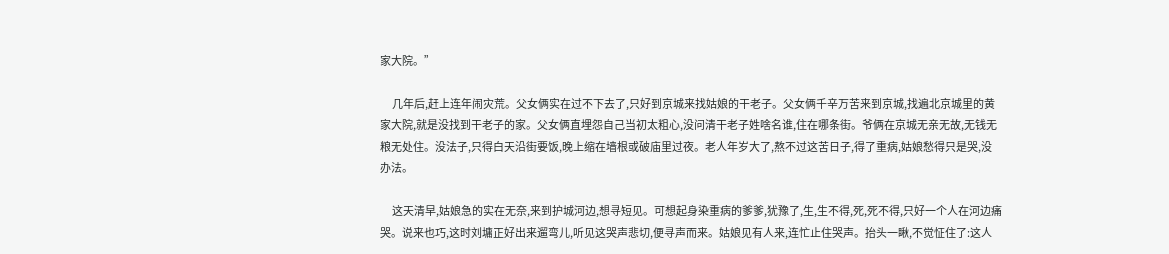家大院。”

      几年后,赶上连年闹灾荒。父女俩实在过不下去了,只好到京城来找姑娘的干老子。父女俩千辛万苦来到京城,找遍北京城里的黄家大院,就是没找到干老子的家。父女俩直埋怨自己当初太粗心,没问清干老子姓啥名谁,住在哪条街。爷俩在京城无亲无故,无钱无粮无处住。没法子,只得白天沿街要饭,晚上缩在墙根或破庙里过夜。老人年岁大了,熬不过这苦日子,得了重病,姑娘愁得只是哭,没办法。

      这天清早,姑娘急的实在无奈,来到护城河边,想寻短见。可想起身染重病的爹爹,犹豫了,生,生不得,死,死不得,只好一个人在河边痛哭。说来也巧,这时刘墉正好出来遛弯儿,听见这哭声悲切,便寻声而来。姑娘见有人来,连忙止住哭声。抬头一瞅,不觉怔住了:这人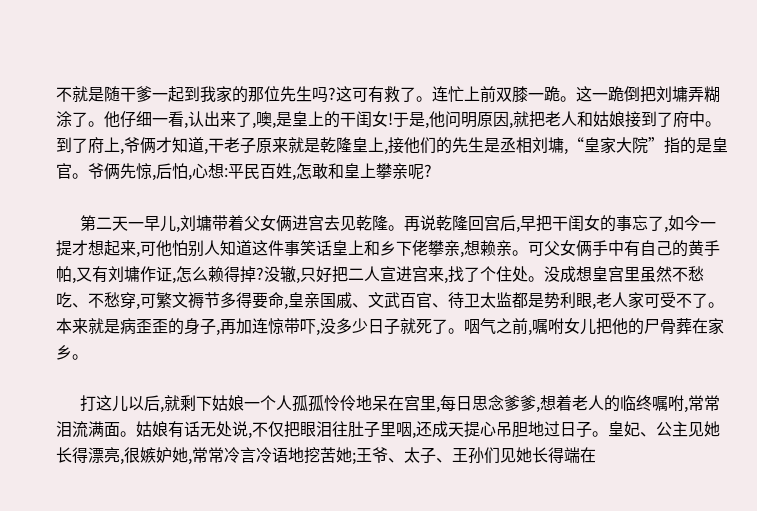不就是随干爹一起到我家的那位先生吗?这可有救了。连忙上前双膝一跪。这一跪倒把刘墉弄糊涂了。他仔细一看,认出来了,噢,是皇上的干闺女!于是,他问明原因,就把老人和姑娘接到了府中。到了府上,爷俩才知道,干老子原来就是乾隆皇上,接他们的先生是丞相刘墉,“皇家大院”指的是皇官。爷俩先惊,后怕,心想:平民百姓,怎敢和皇上攀亲呢?

      第二天一早儿,刘墉带着父女俩进宫去见乾隆。再说乾隆回宫后,早把干闺女的事忘了,如今一提才想起来,可他怕别人知道这件事笑话皇上和乡下佬攀亲,想赖亲。可父女俩手中有自己的黄手帕,又有刘墉作证,怎么赖得掉?没辙,只好把二人宣进宫来,找了个住处。没成想皇宫里虽然不愁吃、不愁穿,可繁文褥节多得要命,皇亲国戚、文武百官、待卫太监都是势利眼,老人家可受不了。本来就是病歪歪的身子,再加连惊带吓,没多少日子就死了。咽气之前,嘱咐女儿把他的尸骨葬在家乡。

      打这儿以后,就剩下姑娘一个人孤孤怜伶地呆在宫里,每日思念爹爹,想着老人的临终嘱咐,常常泪流满面。姑娘有话无处说,不仅把眼泪往肚子里咽,还成天提心吊胆地过日子。皇妃、公主见她长得漂亮,很嫉妒她,常常冷言冷语地挖苦她;王爷、太子、王孙们见她长得端在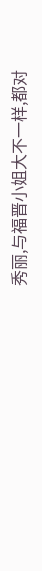秀丽,与福晋小姐大不一样,都对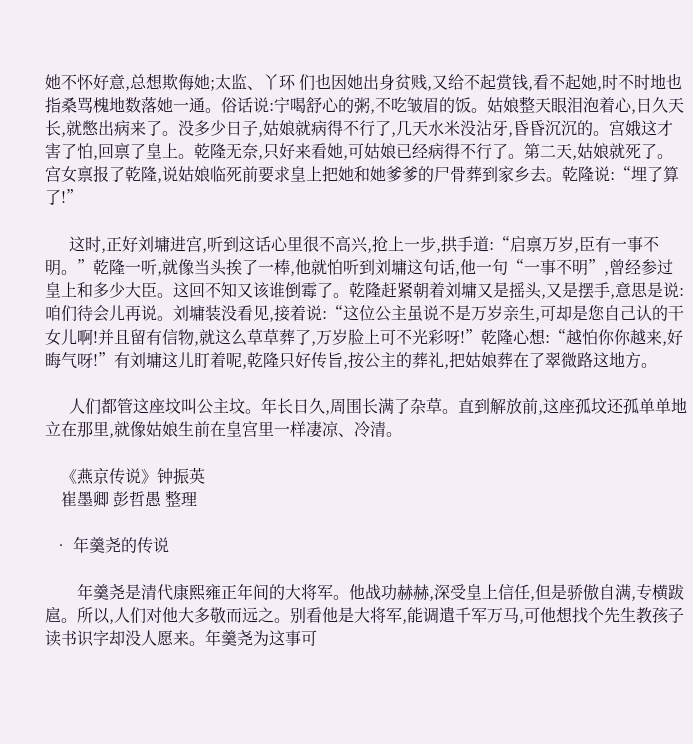她不怀好意,总想欺侮她;太监、丫环 们也因她出身贫贱,又给不起赏钱,看不起她,时不时地也指桑骂槐地数落她一通。俗话说:宁喝舒心的粥,不吃皱眉的饭。姑娘整天眼泪泡着心,日久天长,就憋出病来了。没多少日子,姑娘就病得不行了,几天水米没沾牙,昏昏沉沉的。宫娥这才害了怕,回禀了皇上。乾隆无奈,只好来看她,可姑娘已经病得不行了。第二天,姑娘就死了。宫女禀报了乾隆,说姑娘临死前要求皇上把她和她爹爹的尸骨葬到家乡去。乾隆说:“埋了算了!”

      这时,正好刘墉进宫,听到这话心里很不高兴,抢上一步,拱手道:“启禀万岁,臣有一事不明。”乾隆一听,就像当头挨了一棒,他就怕听到刘墉这句话,他一句“一事不明”,曾经参过皇上和多少大臣。这回不知又该谁倒霉了。乾隆赶紧朝着刘墉又是摇头,又是摆手,意思是说:咱们待会儿再说。刘墉装没看见,接着说:“这位公主虽说不是万岁亲生,可却是您自己认的干女儿啊!并且留有信物,就这么草草葬了,万岁脸上可不光彩呀!”乾隆心想:“越怕你你越来,好晦气呀!”有刘墉这儿盯着呢,乾隆只好传旨,按公主的葬礼,把姑娘葬在了翠微路这地方。

      人们都管这座坟叫公主坟。年长日久,周围长满了杂草。直到解放前,这座孤坟还孤单单地立在那里,就像姑娘生前在皇宫里一样凄凉、冷清。

    《燕京传说》钟振英
    崔墨卿 彭哲愚 整理

  • 年羹尧的传说

        年羹尧是清代康熙雍正年间的大将军。他战功赫赫,深受皇上信任,但是骄傲自满,专横跋扈。所以,人们对他大多敬而远之。别看他是大将军,能调遣千军万马,可他想找个先生教孩子读书识字却没人愿来。年羹尧为这事可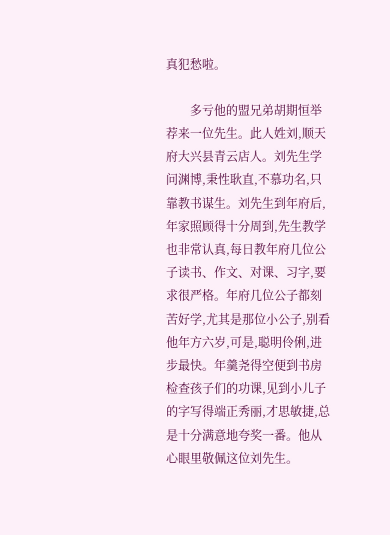真犯愁啦。

        多亏他的盟兄弟胡期恒举荐来一位先生。此人姓刘,顺天府大兴县青云店人。刘先生学问渊博,秉性耿直,不慕功名,只靠教书谋生。刘先生到年府后,年家照顾得十分周到,先生教学也非常认真,每日教年府几位公子读书、作文、对课、习字,要求很严格。年府几位公子都刻苦好学,尤其是那位小公子,别看他年方六岁,可是,聪明伶俐,进步最快。年羹尧得空便到书房检查孩子们的功课,见到小儿子的字写得端正秀丽,才思敏捷,总是十分满意地夸奖一番。他从心眼里敬佩这位刘先生。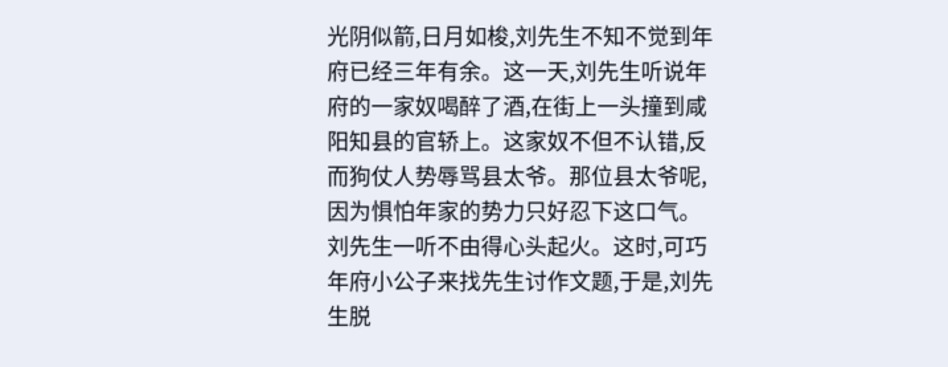光阴似箭,日月如梭,刘先生不知不觉到年府已经三年有余。这一天,刘先生听说年府的一家奴喝醉了酒,在街上一头撞到咸阳知县的官轿上。这家奴不但不认错,反而狗仗人势辱骂县太爷。那位县太爷呢,因为惧怕年家的势力只好忍下这口气。刘先生一听不由得心头起火。这时,可巧年府小公子来找先生讨作文题,于是,刘先生脱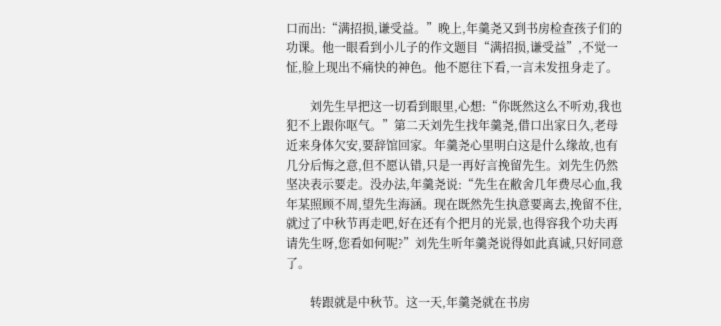口而出:“满招损,谦受益。”晚上,年羹尧又到书房检查孩子们的功课。他一眼看到小儿子的作文题目“满招损,谦受益”,不觉一怔,脸上现出不痛快的神色。他不愿往下看,一言未发扭身走了。

        刘先生早把这一切看到眼里,心想:“你既然这么不听劝,我也犯不上跟你呕气。”第二天刘先生找年羹尧,借口出家日久,老母近来身体欠安,要辞馆回家。年羹尧心里明白这是什么缘故,也有几分后悔之意,但不愿认错,只是一再好言挽留先生。刘先生仍然坚决表示要走。没办法,年羹尧说:“先生在敝舍几年费尽心血,我年某照顾不周,望先生海涵。现在既然先生执意要离去,挽留不住,就过了中秋节再走吧,好在还有个把月的光景,也得容我个功夫再请先生呀,您看如何呢?”刘先生听年羹尧说得如此真诚,只好同意了。

        转跟就是中秋节。这一天,年羹尧就在书房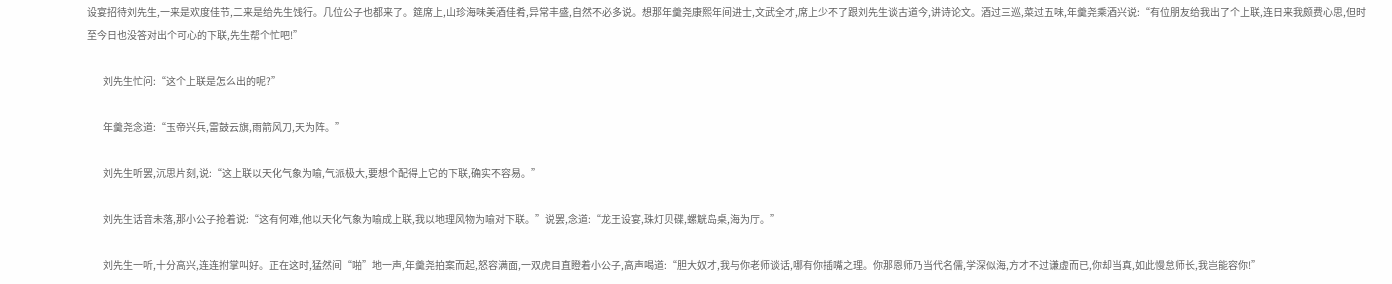设宴招待刘先生,一来是欢度佳节,二来是给先生饯行。几位公子也都来了。筵席上,山珍海味美酒佳肴,异常丰盛,自然不必多说。想那年羹尧康熙年间进士,文武全才,席上少不了跟刘先生谈古道今,讲诗论文。酒过三巡,菜过五味,年羹尧乘酒兴说:“有位朋友给我出了个上联,连日来我颇费心思,但时至今日也没答对出个可心的下联,先生帮个忙吧!”

        刘先生忙问:“这个上联是怎么出的呢?”

        年羹尧念道:“玉帝兴兵,雷鼓云旗,雨箭风刀,天为阵。”

        刘先生听罢,沉思片刻,说:“这上联以天化气象为喻,气派极大,要想个配得上它的下联,确实不容易。”

        刘先生话音未落,那小公子抢着说:“这有何难,他以天化气象为喻成上联,我以地理风物为喻对下联。”说罢,念道:“龙王设宴,珠灯贝碟,螺觥岛桌,海为厅。”

        刘先生一听,十分高兴,连连拊掌叫好。正在这时,猛然间“啪”地一声,年羹尧拍案而起,怒容满面,一双虎目直瞪着小公子,高声喝道:“胆大奴才,我与你老师谈话,哪有你插嘴之理。你那恩师乃当代名儒,学深似海,方才不过谦虚而已,你却当真,如此慢怠师长,我岂能容你!”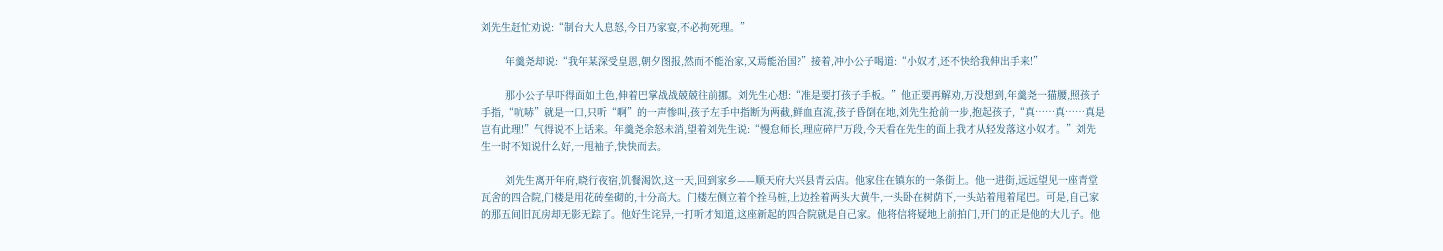刘先生赶忙劝说:“制台大人息怒,今日乃家宴,不必拘死理。”

        年羹尧却说:“我年某深受皇恩,朝夕图报,然而不能治家,又焉能治国?”接着,冲小公子喝道:“小奴才,还不快给我伸出手来!”

        那小公子早吓得面如土色,伸着巴掌战战兢兢往前挪。刘先生心想:“准是要打孩子手板。”他正要再解劝,万没想到,年羹尧一猫腰,照孩子手指,“吭哧”就是一口,只听“啊”的一声惨叫,孩子左手中指断为两截,鲜血直流,孩子昏倒在地,刘先生抢前一步,抱起孩子,“真……真……真是岂有此理!”气得说不上话来。年羹尧余怒未消,望着刘先生说:“慢怠师长,理应碎尸万段,今天看在先生的面上我才从轻发落这小奴才。”刘先生一时不知说什么好,一甩袖子,快快而去。

        刘先生离开年府,晓行夜宿,饥餐渴饮,这一天,回到家乡——顺天府大兴县青云店。他家住在镇东的一条街上。他一进街,远远望见一座青堂瓦舍的四合院,门楼是用花砖垒砌的,十分高大。门楼左侧立着个拴马桩,上边拴着两头大黄牛,一头卧在树荫下,一头站着甩着尾巴。可是,自己家的那五间旧瓦房却无影无踪了。他好生诧异,一打听才知道,这座新起的四合院就是自己家。他将信将疑地上前拍门,开门的正是他的大儿子。他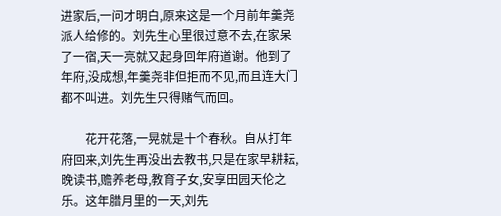进家后,一问才明白,原来这是一个月前年羹尧派人给修的。刘先生心里很过意不去,在家呆了一宿,天一亮就又起身回年府道谢。他到了年府,没成想,年羹尧非但拒而不见,而且连大门都不叫进。刘先生只得赌气而回。

        花开花落,一晃就是十个春秋。自从打年府回来,刘先生再没出去教书,只是在家早耕耘,晚读书,赡养老母,教育子女,安享田园天伦之乐。这年腊月里的一天,刘先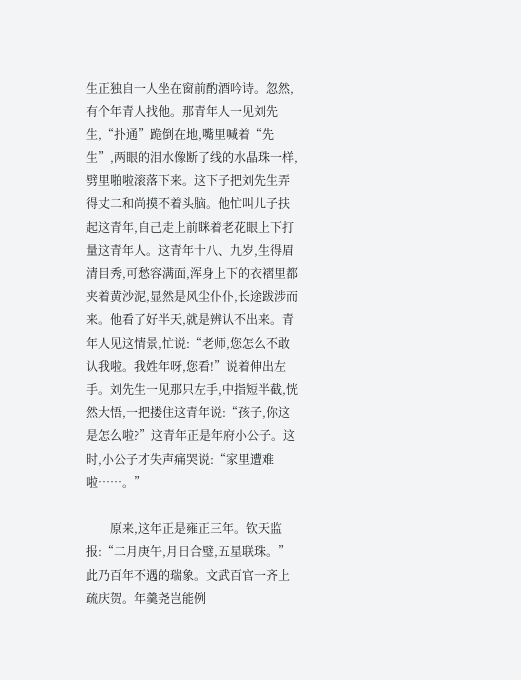生正独自一人坐在窗前酌酒吟诗。忽然,有个年青人找他。那青年人一见刘先生,“扑通”跪倒在地,嘴里喊着“先生”,两眼的泪水像断了线的水晶珠一样,劈里啪啦滚落下来。这下子把刘先生弄得丈二和尚摸不着头脑。他忙叫儿子扶起这青年,自己走上前眯着老花眼上下打量这青年人。这青年十八、九岁,生得眉清目秀,可愁容满面,浑身上下的衣褶里都夹着黄沙泥,显然是风尘仆仆,长途跋涉而来。他看了好半天,就是辨认不出来。青年人见这情景,忙说:“老师,您怎么不敢认我啦。我姓年呀,您看!”说着伸出左手。刘先生一见那只左手,中指短半截,恍然大悟,一把搂住这青年说:“孩子,你这是怎么啦?”这青年正是年府小公子。这时,小公子才失声痛哭说:“家里遭难啦……。”

        原来,这年正是雍正三年。钦天监报:“二月庚午,月日合璧,五星联珠。”此乃百年不遇的瑞象。文武百官一齐上疏庆贺。年羹尧岂能例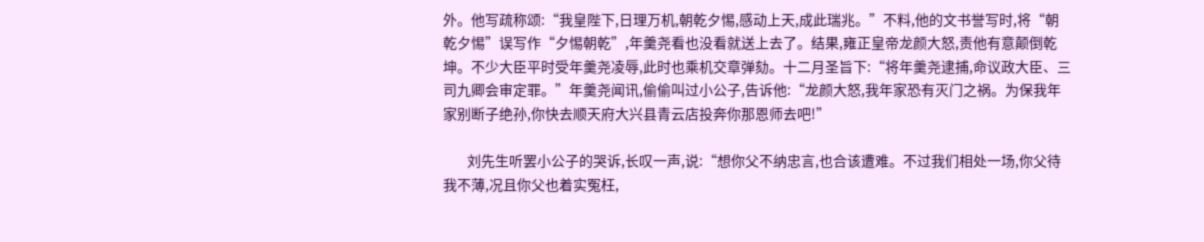外。他写疏称颂:“我皇陛下,日理万机,朝乾夕惕,感动上天,成此瑞兆。”不料,他的文书誉写时,将“朝乾夕惕”误写作“夕惕朝乾”,年羹尧看也没看就送上去了。结果,雍正皇帝龙颜大怒,责他有意颠倒乾坤。不少大臣平时受年羹尧凌辱,此时也乘机交章弹劾。十二月圣旨下:“将年羹尧逮捕,命议政大臣、三司九卿会审定罪。”年羹尧闻讯,偷偷叫过小公子,告诉他:“龙颜大怒,我年家恐有灭门之祸。为保我年家别断子绝孙,你快去顺天府大兴县青云店投奔你那恩师去吧!”

        刘先生听罢小公子的哭诉,长叹一声,说:“想你父不纳忠言,也合该遭难。不过我们相处一场,你父待我不薄,况且你父也着实冤枉,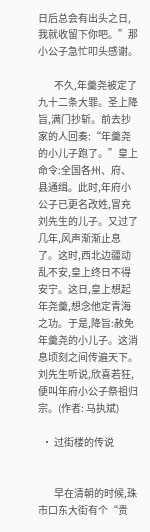日后总会有出头之日,我就收留下你吧。”那小公子急忙叩头感谢。

        不久,年羹尧被定了九十二条大罪。圣上降旨,满门抄斩。前去抄家的人回奏:“年羹尧的小儿子跑了。”皇上命令:全国各州、府、县通缉。此时,年府小公子已更名改姓,冒充刘先生的儿子。又过了几年,风声渐渐止息了。这时,西北边疆动乱不安,皇上终日不得安宁。这日,皇上想起年尧羹,想念他定青海之功。于是,降旨:赦免年羹尧的小儿子。这消息顷刻之间传遍天下。刘先生听说,欣喜若狂,便叫年府小公子祭祖归宗。(作者: 马执斌)

  • 过街楼的传说


        早在清朝的时候,珠市口东大街有个“贵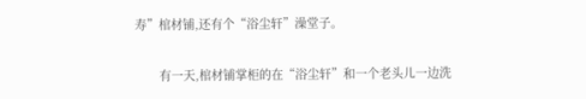寿”棺材铺,还有个“浴尘轩”澡堂子。

        有一天,棺材铺掌柜的在“浴尘轩”和一个老头儿一边洗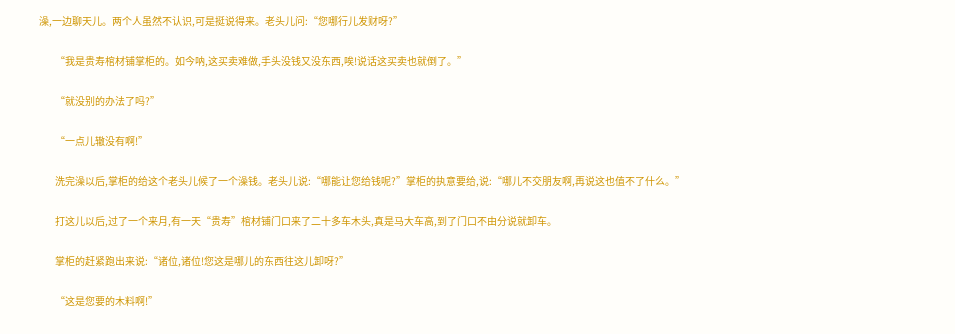澡,一边聊天儿。两个人虽然不认识,可是挺说得来。老头儿问:“您哪行儿发财呀?”

        “我是贵寿棺材铺掌柜的。如今呐,这买卖难做,手头没钱又没东西,唉!说话这买卖也就倒了。”

        “就没别的办法了吗?”

        “一点儿辙没有啊!”

        洗完澡以后,掌柜的给这个老头儿候了一个澡钱。老头儿说:“哪能让您给钱呢?”掌柜的执意要给,说:“哪儿不交朋友啊,再说这也值不了什么。”

        打这儿以后,过了一个来月,有一天“贵寿”棺材铺门口来了二十多车木头,真是马大车高,到了门口不由分说就卸车。

        掌柜的赶紧跑出来说:“诸位,诸位!您这是哪儿的东西往这儿卸呀?”

        “这是您要的木料啊!”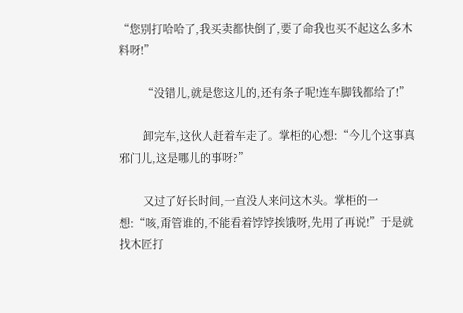“您别打哈哈了,我买卖都快倒了,要了命我也买不起这么多木料呀!”

        “没错儿,就是您这儿的,还有条子呢!连车脚钱都给了!”

        卸完车,这伙人赶着车走了。掌柜的心想:“今儿个这事真邪门儿,这是哪儿的事呀?”

        又过了好长时间,一直没人来问这木头。掌柜的一想:“咳,甭管谁的,不能看着饽饽挨饿呀,先用了再说!”于是就找木匠打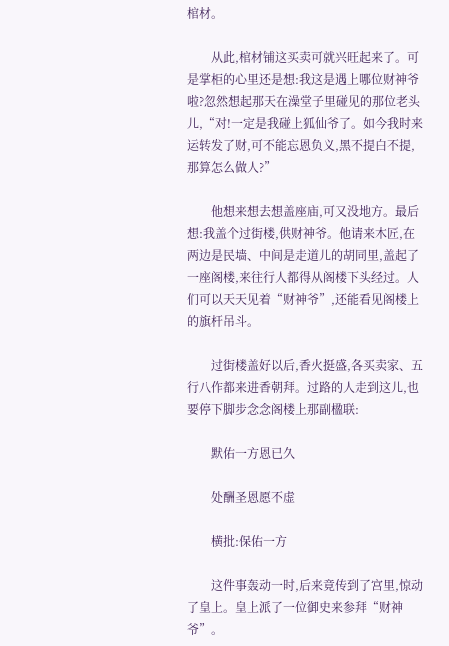棺材。

        从此,棺材铺这买卖可就兴旺起来了。可是掌柜的心里还是想:我这是遇上哪位财神爷啦?忽然想起那天在澡堂子里碰见的那位老头儿,“对!一定是我碰上狐仙爷了。如今我时来运转发了财,可不能忘恩负义,黑不提白不提,那算怎么做人?”

        他想来想去想盖座庙,可又没地方。最后想:我盖个过街楼,供财神爷。他请来木匠,在两边是民墙、中间是走道儿的胡同里,盖起了一座阁楼,来往行人都得从阁楼下头经过。人们可以天天见着“财神爷”,还能看见阁楼上的旗杆吊斗。

        过街楼盖好以后,香火挺盛,各买卖家、五行八作都来进香朝拜。过路的人走到这儿,也要停下脚步念念阁楼上那副楹联:

        默佑一方恩已久

        处酬圣恩愿不虚

        横批:保佑一方

        这件事轰动一时,后来竟传到了宫里,惊动了皇上。皇上派了一位御史来参拜“财神爷”。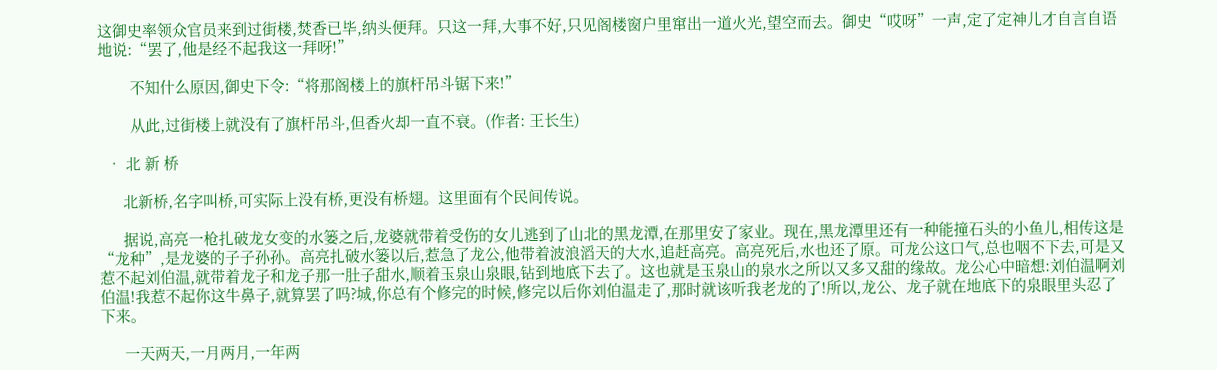这御史率领众官员来到过街楼,焚香已毕,纳头便拜。只这一拜,大事不好,只见阁楼窗户里窜出一道火光,望空而去。御史“哎呀”一声,定了定神儿才自言自语地说:“罢了,他是经不起我这一拜呀!”

        不知什么原因,御史下令:“将那阁楼上的旗杆吊斗锯下来!”

        从此,过街楼上就没有了旗杆吊斗,但香火却一直不衰。(作者: 王长生)

  • 北 新 桥

      北新桥,名字叫桥,可实际上没有桥,更没有桥翅。这里面有个民间传说。

      据说,高亮一枪扎破龙女变的水篓之后,龙婆就带着受伤的女儿逃到了山北的黑龙潭,在那里安了家业。现在,黑龙潭里还有一种能撞石头的小鱼儿,相传这是“龙种”,是龙婆的子子孙孙。高亮扎破水篓以后,惹急了龙公,他带着波浪滔天的大水,追赶高亮。高亮死后,水也还了原。可龙公这口气,总也咽不下去,可是又惹不起刘伯温,就带着龙子和龙子那一肚子甜水,顺着玉泉山泉眼,钻到地底下去了。这也就是玉泉山的泉水之所以又多又甜的缘故。龙公心中暗想:刘伯温啊刘伯温!我惹不起你这牛鼻子,就算罢了吗?城,你总有个修完的时候,修完以后你刘伯温走了,那时就该听我老龙的了!所以,龙公、龙子就在地底下的泉眼里头忍了下来。

      一天两天,一月两月,一年两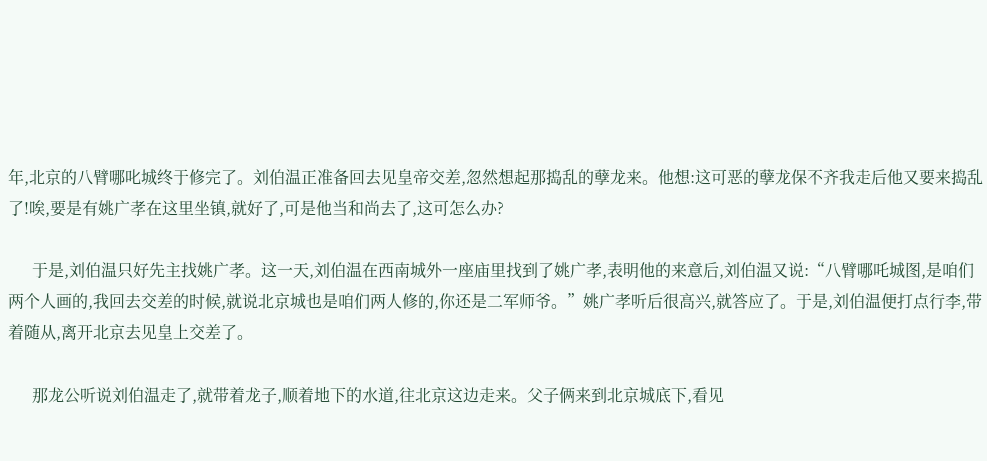年,北京的八臂哪叱城终于修完了。刘伯温正准备回去见皇帝交差,忽然想起那捣乱的孽龙来。他想:这可恶的孽龙保不齐我走后他又要来捣乱了!唉,要是有姚广孝在这里坐镇,就好了,可是他当和尚去了,这可怎么办?

      于是,刘伯温只好先主找姚广孝。这一天,刘伯温在西南城外一座庙里找到了姚广孝,表明他的来意后,刘伯温又说:“八臂哪吒城图,是咱们两个人画的,我回去交差的时候,就说北京城也是咱们两人修的,你还是二军师爷。”姚广孝听后很高兴,就答应了。于是,刘伯温便打点行李,带着随从,离开北京去见皇上交差了。

      那龙公听说刘伯温走了,就带着龙子,顺着地下的水道,往北京这边走来。父子俩来到北京城底下,看见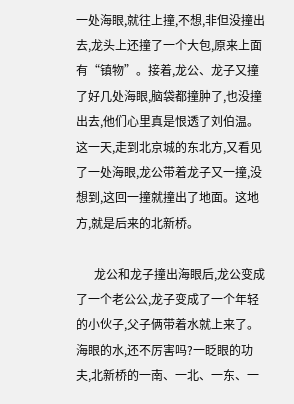一处海眼,就往上撞,不想,非但没撞出去,龙头上还撞了一个大包,原来上面有“镇物”。接着,龙公、龙子又撞了好几处海眼,脑袋都撞肿了,也没撞出去,他们心里真是恨透了刘伯温。这一天,走到北京城的东北方,又看见了一处海眼,龙公带着龙子又一撞,没想到,这回一撞就撞出了地面。这地方,就是后来的北新桥。

      龙公和龙子撞出海眼后,龙公变成了一个老公公,龙子变成了一个年轻的小伙子,父子俩带着水就上来了。海眼的水,还不厉害吗?一眨眼的功夫,北新桥的一南、一北、一东、一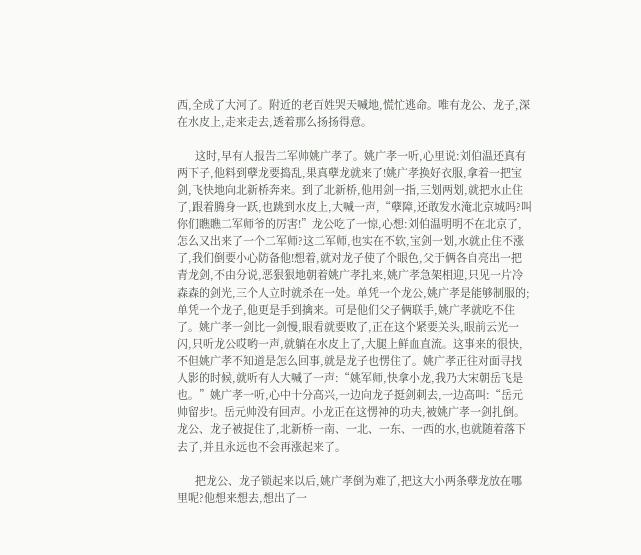西,全成了大河了。附近的老百姓哭天喊地,慌忙逃命。唯有龙公、龙子,深在水皮上,走来走去,透着那么扬扬得意。

      这时,早有人报告二军帅姚广孝了。姚广孝一听,心里说:刘伯温还真有两下子,他料到孽龙要捣乱,果真孽龙就来了!姚广孝换好衣服,拿着一把宝剑,飞快地向北新桥奔来。到了北新桥,他用剑一指,三划两划,就把水止住了,跟着腾身一跃,也跳到水皮上,大喊一声,“孽障,还敢发水淹北京城吗?叫你们瞧瞧二军师爷的厉害!”龙公吃了一惊,心想:刘伯温明明不在北京了,怎么又出来了一个二军师?这二军师,也实在不软,宝剑一划,水就止住不涨了,我们倒要小心防备他!想着,就对龙子使了个眼色,父于俩各自亮出一把青龙剑,不由分说,恶狠狠地朝着姚广孝扎来,姚广孝急架相迎,只见一片冷森森的剑光,三个人立时就杀在一处。单凭一个龙公,姚广孝是能够制服的;单凭一个龙子,他更是手到擒来。可是他们父子俩联手,姚广孝就吃不住了。姚广孝一剑比一剑慢,眼看就要败了,正在这个紧要关头,眼前云光一闪,只听龙公哎哟一声,就躺在水皮上了,大腿上鲜血直流。这事来的很快,不但姚广孝不知道是怎么回事,就是龙子也愣住了。姚广孝正往对面寻找人影的时候,就听有人大喊了一声:“姚军师,快拿小龙,我乃大宋朝岳飞是也。”姚广孝一听,心中十分高兴,一边向龙子挺剑刺去,一边高叫:“岳元帅留步!。岳元帅没有回声。小龙正在这愣神的功夫,被姚广孝一剑扎倒。龙公、龙子被捉住了,北新桥一南、一北、一东、一西的水,也就随着落下去了,并且永远也不会再涨起来了。

      把龙公、龙子锁起来以后,姚广孝倒为难了,把这大小两条孽龙放在哪里呢?他想来想去,想出了一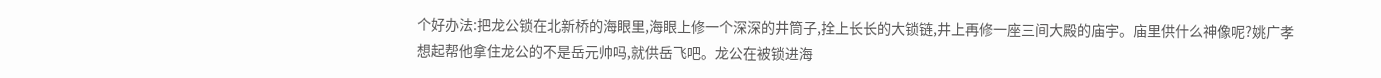个好办法:把龙公锁在北新桥的海眼里,海眼上修一个深深的井筒子,拴上长长的大锁链,井上再修一座三间大殿的庙宇。庙里供什么神像呢?姚广孝想起帮他拿住龙公的不是岳元帅吗,就供岳飞吧。龙公在被锁进海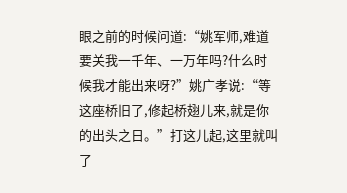眼之前的时候问道:“姚军师,难道要关我一千年、一万年吗?什么时候我才能出来呀?”姚广孝说:“等这座桥旧了,修起桥翅儿来,就是你的出头之日。”打这儿起,这里就叫了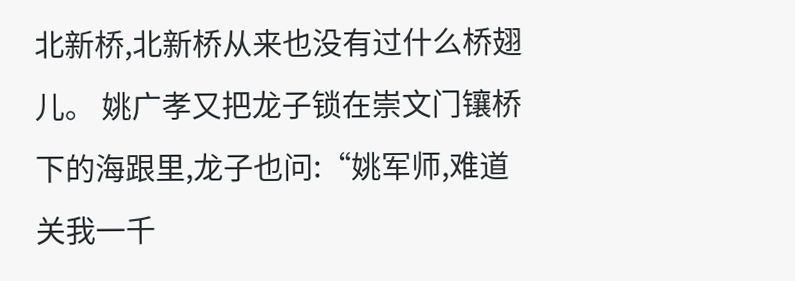北新桥,北新桥从来也没有过什么桥翅儿。 姚广孝又把龙子锁在崇文门镶桥下的海跟里,龙子也问:“姚军师,难道关我一千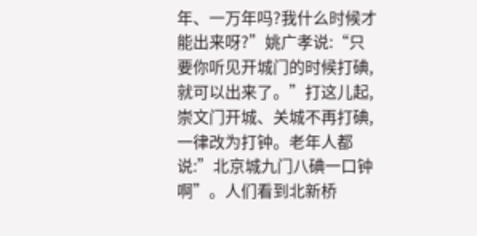年、一万年吗?我什么时候才能出来呀?”姚广孝说:“只要你听见开城门的时候打碘,就可以出来了。”打这儿起,崇文门开城、关城不再打碘,一律改为打钟。老年人都说:”北京城九门八碘一口钟啊”。人们看到北新桥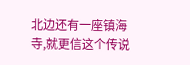北边还有一座镇海寺,就更信这个传说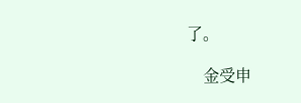了。

    金受申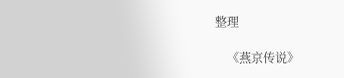整理

    《燕京传说》